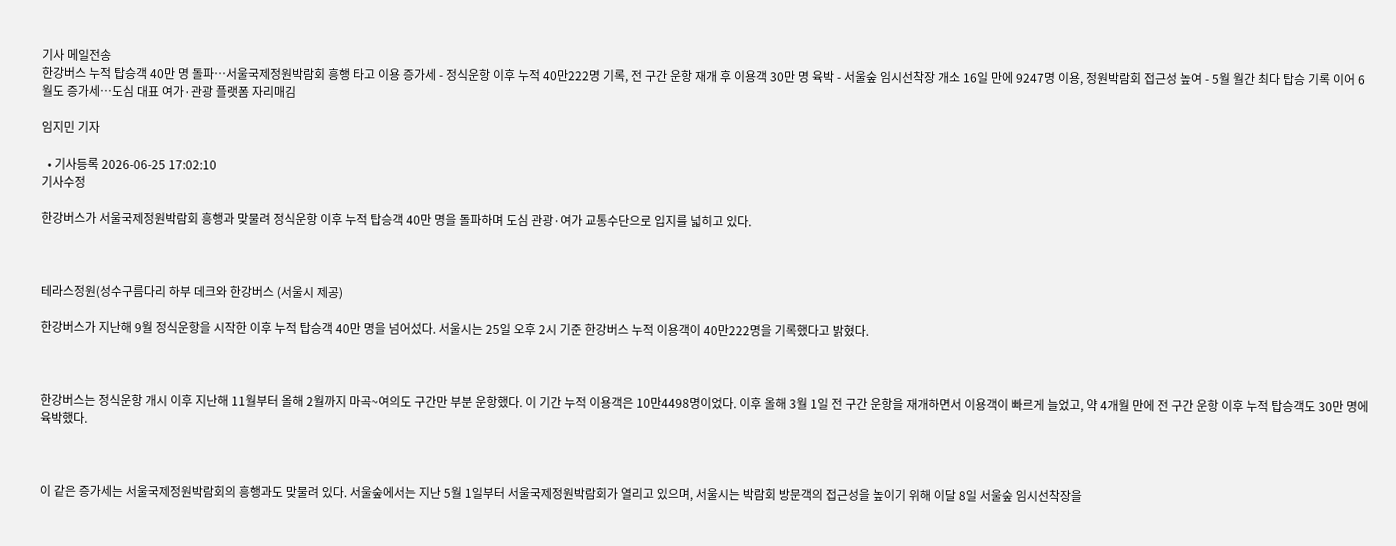기사 메일전송
한강버스 누적 탑승객 40만 명 돌파…서울국제정원박람회 흥행 타고 이용 증가세 - 정식운항 이후 누적 40만222명 기록, 전 구간 운항 재개 후 이용객 30만 명 육박 - 서울숲 임시선착장 개소 16일 만에 9247명 이용, 정원박람회 접근성 높여 - 5월 월간 최다 탑승 기록 이어 6월도 증가세…도심 대표 여가·관광 플랫폼 자리매김

임지민 기자

  • 기사등록 2026-06-25 17:02:10
기사수정

한강버스가 서울국제정원박람회 흥행과 맞물려 정식운항 이후 누적 탑승객 40만 명을 돌파하며 도심 관광·여가 교통수단으로 입지를 넓히고 있다.



테라스정원(성수구름다리 하부 데크와 한강버스 (서울시 제공)

한강버스가 지난해 9월 정식운항을 시작한 이후 누적 탑승객 40만 명을 넘어섰다. 서울시는 25일 오후 2시 기준 한강버스 누적 이용객이 40만222명을 기록했다고 밝혔다.



한강버스는 정식운항 개시 이후 지난해 11월부터 올해 2월까지 마곡~여의도 구간만 부분 운항했다. 이 기간 누적 이용객은 10만4498명이었다. 이후 올해 3월 1일 전 구간 운항을 재개하면서 이용객이 빠르게 늘었고, 약 4개월 만에 전 구간 운항 이후 누적 탑승객도 30만 명에 육박했다.



이 같은 증가세는 서울국제정원박람회의 흥행과도 맞물려 있다. 서울숲에서는 지난 5월 1일부터 서울국제정원박람회가 열리고 있으며, 서울시는 박람회 방문객의 접근성을 높이기 위해 이달 8일 서울숲 임시선착장을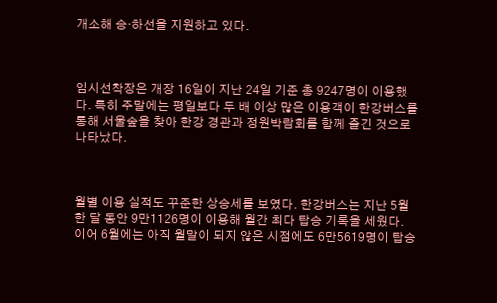개소해 승·하선을 지원하고 있다.



임시선착장은 개장 16일이 지난 24일 기준 총 9247명이 이용했다. 특히 주말에는 평일보다 두 배 이상 많은 이용객이 한강버스를 통해 서울숲을 찾아 한강 경관과 정원박람회를 함께 즐긴 것으로 나타났다.



월별 이용 실적도 꾸준한 상승세를 보였다. 한강버스는 지난 5월 한 달 동안 9만1126명이 이용해 월간 최다 탑승 기록을 세웠다. 이어 6월에는 아직 월말이 되지 않은 시점에도 6만5619명이 탑승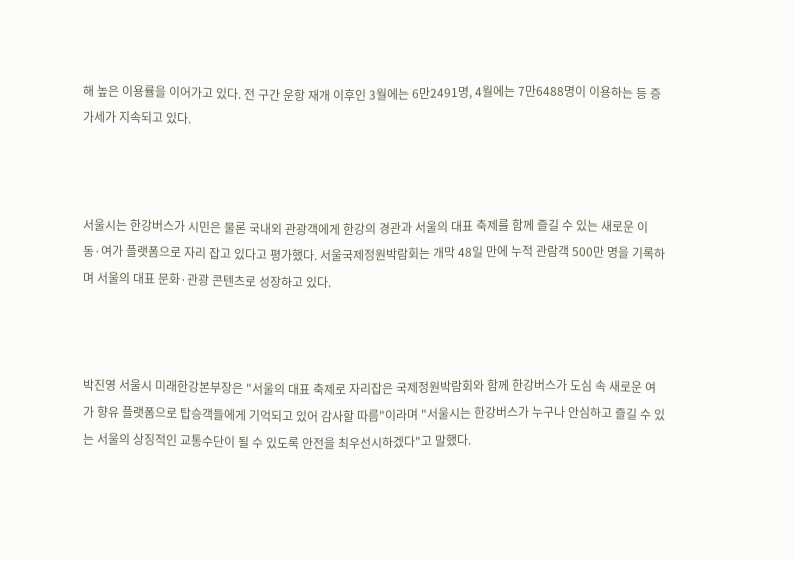해 높은 이용률을 이어가고 있다. 전 구간 운항 재개 이후인 3월에는 6만2491명, 4월에는 7만6488명이 이용하는 등 증가세가 지속되고 있다.



서울시는 한강버스가 시민은 물론 국내외 관광객에게 한강의 경관과 서울의 대표 축제를 함께 즐길 수 있는 새로운 이동·여가 플랫폼으로 자리 잡고 있다고 평가했다. 서울국제정원박람회는 개막 48일 만에 누적 관람객 500만 명을 기록하며 서울의 대표 문화·관광 콘텐츠로 성장하고 있다.



박진영 서울시 미래한강본부장은 "서울의 대표 축제로 자리잡은 국제정원박람회와 함께 한강버스가 도심 속 새로운 여가 향유 플랫폼으로 탑승객들에게 기억되고 있어 감사할 따름"이라며 "서울시는 한강버스가 누구나 안심하고 즐길 수 있는 서울의 상징적인 교통수단이 될 수 있도록 안전을 최우선시하겠다"고 말했다.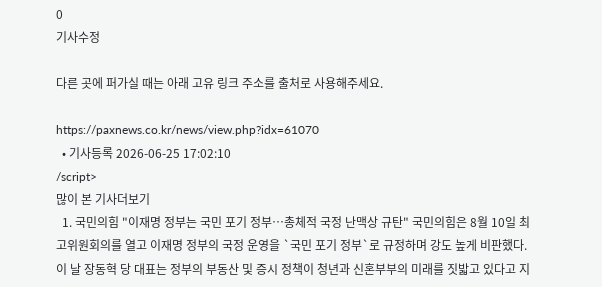0
기사수정

다른 곳에 퍼가실 때는 아래 고유 링크 주소를 출처로 사용해주세요.

https://paxnews.co.kr/news/view.php?idx=61070
  • 기사등록 2026-06-25 17:02:10
/script>
많이 본 기사더보기
  1. 국민의힘 "이재명 정부는 국민 포기 정부…총체적 국정 난맥상 규탄" 국민의힘은 8월 10일 최고위원회의를 열고 이재명 정부의 국정 운영을 `국민 포기 정부`로 규정하며 강도 높게 비판했다.이 날 장동혁 당 대표는 정부의 부동산 및 증시 정책이 청년과 신혼부부의 미래를 짓밟고 있다고 지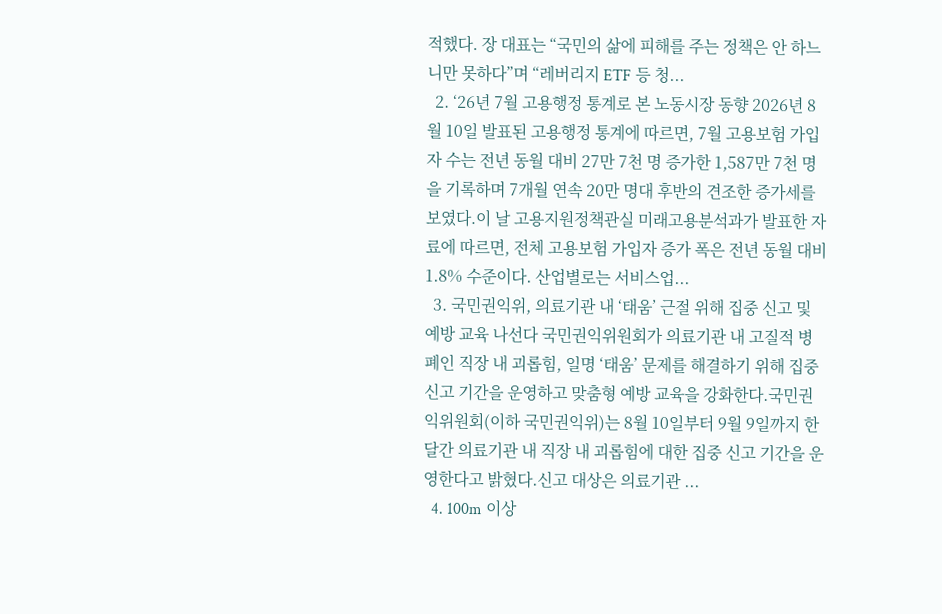적했다. 장 대표는 “국민의 삶에 피해를 주는 정책은 안 하느니만 못하다”며 “레버리지 ETF 등 청...
  2. ‘26년 7월 고용행정 통계로 본 노동시장 동향 2026년 8월 10일 발표된 고용행정 통계에 따르면, 7월 고용보험 가입자 수는 전년 동월 대비 27만 7천 명 증가한 1,587만 7천 명을 기록하며 7개월 연속 20만 명대 후반의 견조한 증가세를 보였다.이 날 고용지원정책관실 미래고용분석과가 발표한 자료에 따르면, 전체 고용보험 가입자 증가 폭은 전년 동월 대비 1.8% 수준이다. 산업별로는 서비스업...
  3. 국민권익위, 의료기관 내 ‘태움’ 근절 위해 집중 신고 및 예방 교육 나선다 국민권익위원회가 의료기관 내 고질적 병폐인 직장 내 괴롭힘, 일명 ‘태움’ 문제를 해결하기 위해 집중 신고 기간을 운영하고 맞춤형 예방 교육을 강화한다.국민권익위원회(이하 국민권익위)는 8월 10일부터 9월 9일까지 한 달간 의료기관 내 직장 내 괴롭힘에 대한 집중 신고 기간을 운영한다고 밝혔다.신고 대상은 의료기관 ...
  4. 100m 이상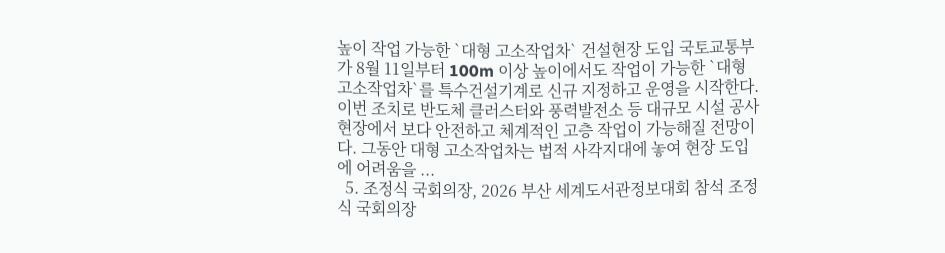높이 작업 가능한 `대형 고소작업차` 건설현장 도입 국토교통부가 8월 11일부터 100m 이상 높이에서도 작업이 가능한 `대형 고소작업차`를 특수건설기계로 신규 지정하고 운영을 시작한다.이번 조치로 반도체 클러스터와 풍력발전소 등 대규모 시설 공사 현장에서 보다 안전하고 체계적인 고층 작업이 가능해질 전망이다. 그동안 대형 고소작업차는 법적 사각지대에 놓여 현장 도입에 어려움을 ...
  5. 조정식 국회의장, 2026 부산 세계도서관정보대회 참석 조정식 국회의장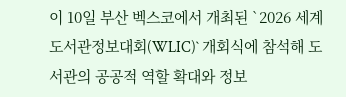이 10일 부산 벡스코에서 개최된 `2026 세계도서관정보대회(WLIC)` 개회식에 참석해 도서관의 공공적 역할 확대와 정보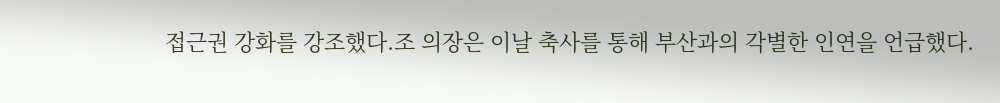접근권 강화를 강조했다.조 의장은 이날 축사를 통해 부산과의 각별한 인연을 언급했다.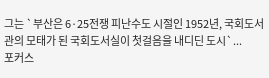그는 `부산은 6·25전쟁 피난수도 시절인 1952년, 국회도서관의 모태가 된 국회도서실이 첫걸음을 내디딘 도시`...
포커스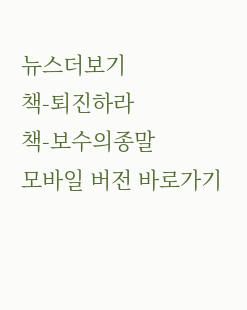뉴스더보기
책-퇴진하라
책-보수의종말
모바일 버전 바로가기